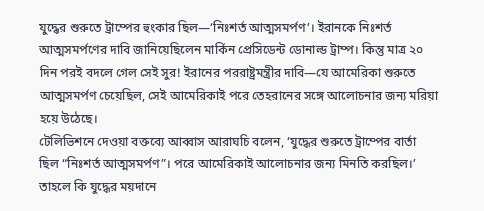যুদ্ধের শুরুতে ট্রাম্পের হুংকার ছিল—‘নিঃশর্ত আত্মসমর্পণ’। ইরানকে নিঃশর্ত আত্মসমর্পণের দাবি জানিয়েছিলেন মার্কিন প্রেসিডেন্ট ডোনাল্ড ট্রাম্প। কিন্তু মাত্র ২০ দিন পরই বদলে গেল সেই সুর! ইরানের পররাষ্ট্রমন্ত্রীর দাবি—যে আমেরিকা শুরুতে আত্মসমর্পণ চেয়েছিল, সেই আমেরিকাই পরে তেহরানের সঙ্গে আলোচনার জন্য মরিয়া হয়ে উঠেছে।
টেলিভিশনে দেওয়া বক্তব্যে আব্বাস আরাঘচি বলেন, ‘যুদ্ধের শুরুতে ট্রাম্পের বার্তা ছিল “নিঃশর্ত আত্মসমর্পণ”। পরে আমেরিকাই আলোচনার জন্য মিনতি করছিল।’
তাহলে কি যুদ্ধের ময়দানে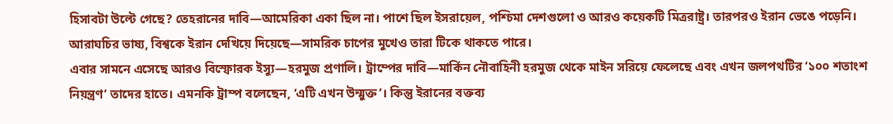হিসাবটা উল্টে গেছে? তেহরানের দাবি—আমেরিকা একা ছিল না। পাশে ছিল ইসরায়েল, পশ্চিমা দেশগুলো ও আরও কয়েকটি মিত্ররাষ্ট্র। তারপরও ইরান ভেঙে পড়েনি। আরাঘচির ভাষ্য, বিশ্বকে ইরান দেখিয়ে দিয়েছে—সামরিক চাপের মুখেও তারা টিকে থাকতে পারে।
এবার সামনে এসেছে আরও বিস্ফোরক ইস্যু—হরমুজ প্রণালি। ট্রাম্পের দাবি—মার্কিন নৌবাহিনী হরমুজ থেকে মাইন সরিয়ে ফেলেছে এবং এখন জলপথটির ‘১০০ শতাংশ নিয়ন্ত্রণ’ তাদের হাতে। এমনকি ট্রাম্প বলেছেন, ‘এটি এখন উন্মুক্ত’। কিন্তু ইরানের বক্তব্য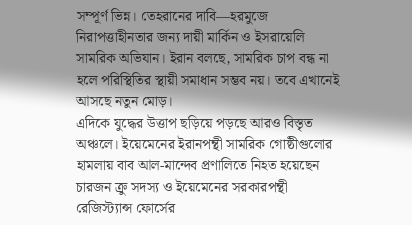সম্পূর্ণ ভিন্ন। তেহরানের দাবি—হরমুজে নিরাপত্তাহীনতার জন্য দায়ী মার্কিন ও ইসরায়েলি সামরিক অভিযান। ইরান বলছে, সামরিক চাপ বন্ধ না হলে পরিস্থিতির স্থায়ী সমাধান সম্ভব নয়। তবে এখানেই আসছে নতুন মোড়।
এদিকে যুদ্ধের উত্তাপ ছড়িয়ে পড়ছে আরও বিস্তৃত অঞ্চলে। ইয়েমেনের ইরানপন্থী সামরিক গোষ্ঠীগুলোর হামলায় বাব আল-মান্দেব প্রণালিতে নিহত হয়েছেন চারজন ক্রু সদস্য ও ইয়েমেনের সরকারপন্থী রেজিস্ট্যান্স ফোর্সের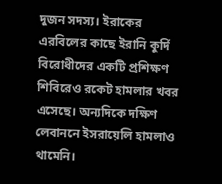দুজন সদস্য। ইরাকের এরবিলের কাছে ইরানি কুর্দি বিরোধীদের একটি প্রশিক্ষণ শিবিরেও রকেট হামলার খবর এসেছে। অন্যদিকে দক্ষিণ লেবাননে ইসরায়েলি হামলাও থামেনি।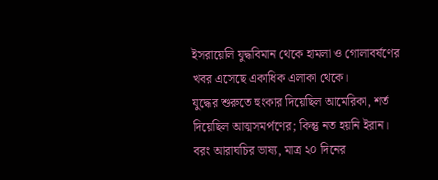ইসরায়েলি যুদ্ধবিমান থেকে হামলা ও গোলাবর্ষণের খবর এসেছে একাধিক এলাকা থেকে।
যুদ্ধের শুরুতে হুংকার দিয়েছিল আমেরিকা, শর্ত দিয়েছিল আত্মসমর্পণের; কিন্তু নত হয়নি ইরান। বরং আরাঘচির ভাষ্য, মাত্র ২০ দিনের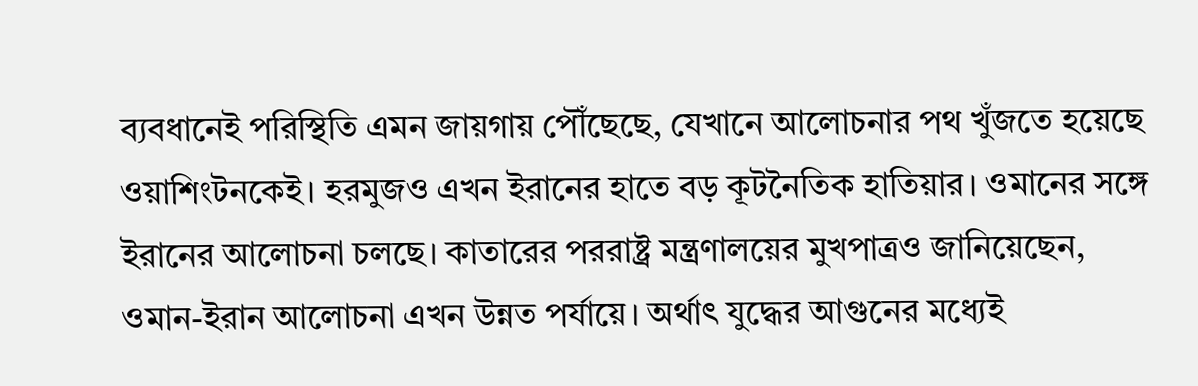ব্যবধানেই পরিস্থিতি এমন জায়গায় পৌঁছেছে, যেখানে আলোচনার পথ খুঁজতে হয়েছে ওয়াশিংটনকেই। হরমুজও এখন ইরানের হাতে বড় কূটনৈতিক হাতিয়ার। ওমানের সঙ্গে ইরানের আলোচনা চলছে। কাতারের পররাষ্ট্র মন্ত্রণালয়ের মুখপাত্রও জানিয়েছেন, ওমান-ইরান আলোচনা এখন উন্নত পর্যায়ে। অর্থাৎ যুদ্ধের আগুনের মধ্যেই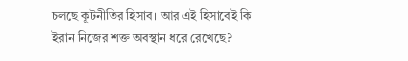চলছে কূটনীতির হিসাব। আর এই হিসাবেই কি ইরান নিজের শক্ত অবস্থান ধরে রেখেছে?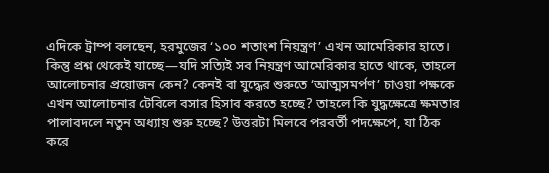এদিকে ট্রাম্প বলছেন, হরমুজের ‘১০০ শতাংশ নিয়ন্ত্রণ’ এখন আমেরিকার হাতে। কিন্তু প্রশ্ন থেকেই যাচ্ছে—যদি সত্যিই সব নিয়ন্ত্রণ আমেরিকার হাতে থাকে, তাহলে আলোচনার প্রয়োজন কেন? কেনই বা যুদ্ধের শুরুতে ‘আত্মসমর্পণ’ চাওয়া পক্ষকে এখন আলোচনার টেবিলে বসার হিসাব করতে হচ্ছে? তাহলে কি যুদ্ধক্ষেত্রে ক্ষমতার পালাবদলে নতুন অধ্যায় শুরু হচ্ছে? উত্তরটা মিলবে পরবর্তী পদক্ষেপে, যা ঠিক করে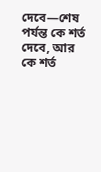দেবে—শেষ পর্যন্ত কে শর্ত দেবে, আর কে শর্ত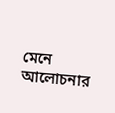মেনে আলোচনার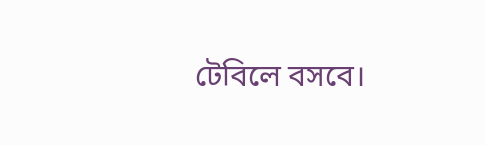টেবিলে বসবে।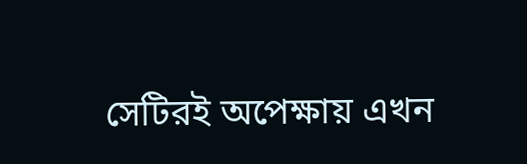সেটিরই অপেক্ষায় এখন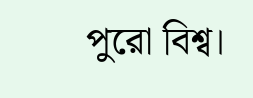পুরো বিশ্ব।